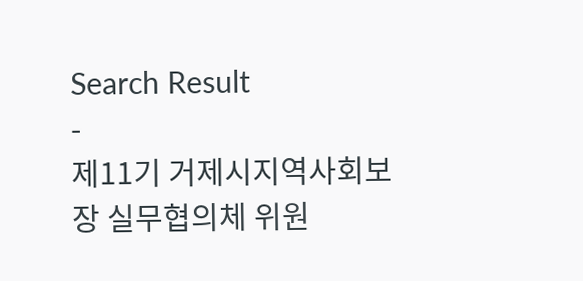Search Result
-
제11기 거제시지역사회보장 실무협의체 위원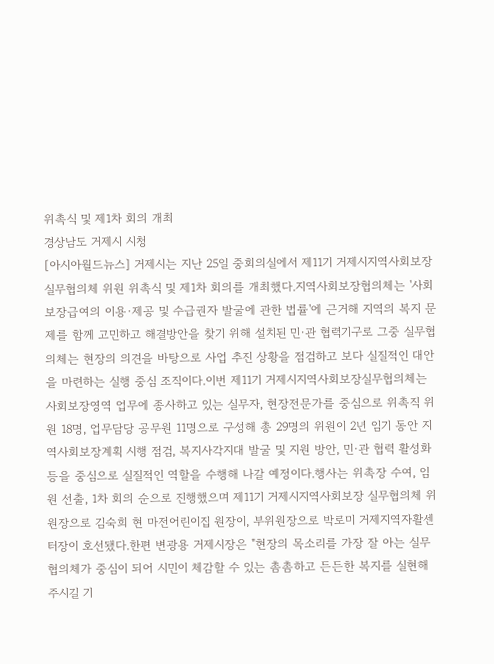위촉식 및 제1차 회의 개최
경상남도 거제시 시청
[아시아월드뉴스] 거제시는 지난 25일 중회의실에서 제11기 거제시지역사회보장 실무협의체 위원 위촉식 및 제1차 회의를 개최했다.지역사회보장협의체는 '사회보장급여의 이용·제공 및 수급권자 발굴에 관한 법률'에 근거해 지역의 복지 문제를 함께 고민하고 해결방안을 찾기 위해 설치된 민·관 협력기구로 그중 실무협의체는 현장의 의견을 바탕으로 사업 추진 상황을 점검하고 보다 실질적인 대안을 마련하는 실행 중심 조직이다.이번 제11기 거제시지역사회보장실무협의체는 사회보장영역 업무에 종사하고 있는 실무자, 현장전문가를 중심으로 위촉직 위원 18명, 업무담당 공무원 11명으로 구성해 총 29명의 위원이 2년 임기 동안 지역사회보장계획 시행 점검, 복지사각지대 발굴 및 지원 방안, 민·관 협력 활성화 등을 중심으로 실질적인 역할을 수행해 나갈 예정이다.행사는 위촉장 수여, 임원 선출, 1차 회의 순으로 진행했으며 제11기 거제시지역사회보장 실무협의체 위원장으로 김숙희 현 마전어린이집 원장이, 부위원장으로 박로미 거제지역자활센터장이 호선됐다.한편 변광용 거제시장은 "현장의 목소리를 가장 잘 아는 실무협의체가 중심이 되어 시민이 체감할 수 있는 촘촘하고 든든한 복지를 실현해 주시길 기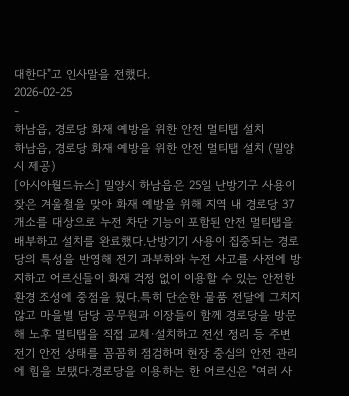대한다"고 인사말을 전했다.
2026-02-25
-
하남읍, 경로당 화재 예방을 위한 안전 멀티탭 설치
하남읍, 경로당 화재 예방을 위한 안전 멀티탭 설치 (밀양시 제공)
[아시아월드뉴스] 밀양시 하남읍은 25일 난방기구 사용이 잦은 겨울철을 맞아 화재 예방을 위해 지역 내 경로당 37개소를 대상으로 누전 차단 기능이 포함된 안전 멀티탭을 배부하고 설치를 완료했다.난방기기 사용이 집중되는 경로당의 특성을 반영해 전기 과부하와 누전 사고를 사전에 방지하고 어르신들이 화재 걱정 없이 이용할 수 있는 안전한 환경 조성에 중점을 뒀다.특히 단순한 물품 전달에 그치지 않고 마을별 담당 공무원과 이장들이 함께 경로당을 방문해 노후 멀티탭을 직접 교체·설치하고 전선 정리 등 주변 전기 안전 상태를 꼼꼼히 점검하며 현장 중심의 안전 관리에 힘을 보탰다.경로당을 이용하는 한 어르신은 "여러 사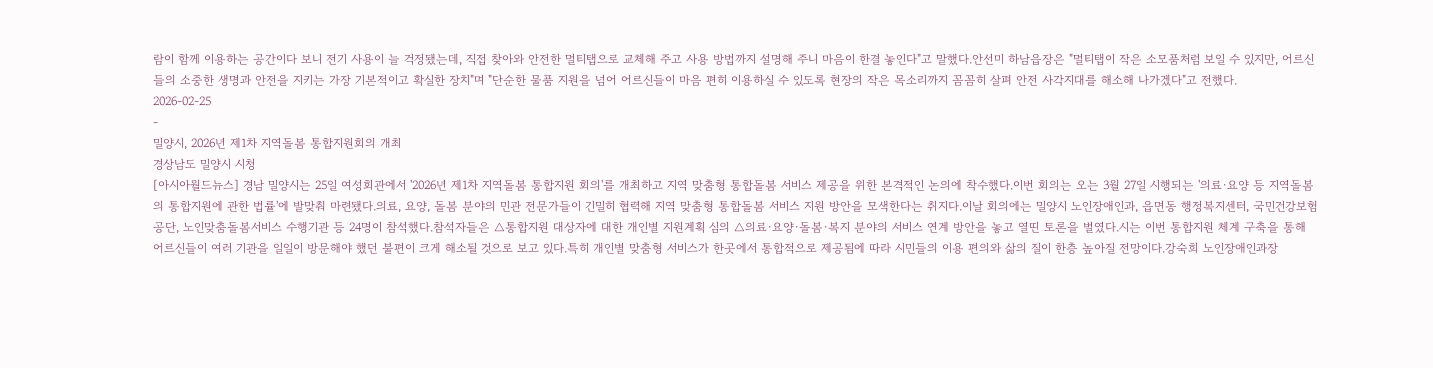람이 함께 이용하는 공간이다 보니 전기 사용이 늘 걱정됐는데, 직접 찾아와 안전한 멀티탭으로 교체해 주고 사용 방법까지 설명해 주니 마음이 한결 놓인다"고 말했다.안선미 하남읍장은 "멀티탭이 작은 소모품처럼 보일 수 있지만, 어르신들의 소중한 생명과 안전을 지키는 가장 기본적이고 확실한 장치"며 "단순한 물품 지원을 넘어 어르신들이 마음 편히 이용하실 수 있도록 현장의 작은 목소리까지 꼼꼼히 살펴 안전 사각지대를 해소해 나가겠다"고 전했다.
2026-02-25
-
밀양시, 2026년 제1차 지역돌봄 통합지원회의 개최
경상남도 밀양시 시청
[아시아월드뉴스] 경남 밀양시는 25일 여성회관에서 '2026년 제1차 지역돌봄 통합지원 회의'를 개최하고 지역 맞춤형 통합돌봄 서비스 제공을 위한 본격적인 논의에 착수했다.이번 회의는 오는 3월 27일 시행되는 '의료·요양 등 지역돌봄의 통합지원에 관한 법률'에 발맞춰 마련됐다.의료, 요양, 돌봄 분야의 민관 전문가들이 긴밀히 협력해 지역 맞춤형 통합돌봄 서비스 지원 방안을 모색한다는 취지다.이날 회의에는 밀양시 노인장애인과, 읍면동 행정복지센터, 국민건강보험공단, 노인맞춤돌봄서비스 수행기관 등 24명이 참석했다.참석자들은 △통합지원 대상자에 대한 개인별 지원계획 심의 △의료·요양·돌봄·복지 분야의 서비스 연계 방안을 놓고 열띤 토론을 벌였다.시는 이번 통합지원 체계 구축을 통해 어르신들이 여러 기관을 일일이 방문해야 했던 불편이 크게 해소될 것으로 보고 있다.특히 개인별 맞춤형 서비스가 한곳에서 통합적으로 제공됨에 따라 시민들의 이용 편의와 삶의 질이 한층 높아질 전망이다.강숙희 노인장애인과장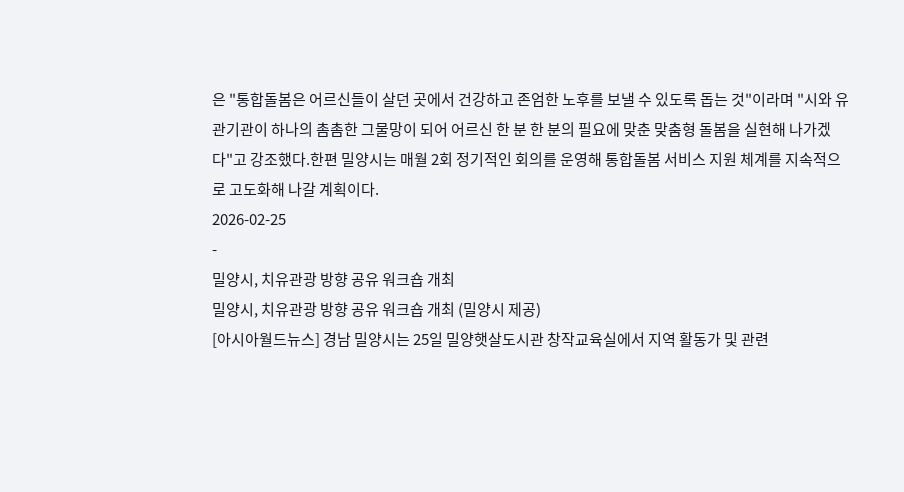은 "통합돌봄은 어르신들이 살던 곳에서 건강하고 존엄한 노후를 보낼 수 있도록 돕는 것"이라며 "시와 유관기관이 하나의 촘촘한 그물망이 되어 어르신 한 분 한 분의 필요에 맞춘 맞춤형 돌봄을 실현해 나가겠다"고 강조했다.한편 밀양시는 매월 2회 정기적인 회의를 운영해 통합돌봄 서비스 지원 체계를 지속적으로 고도화해 나갈 계획이다.
2026-02-25
-
밀양시, 치유관광 방향 공유 워크숍 개최
밀양시, 치유관광 방향 공유 워크숍 개최 (밀양시 제공)
[아시아월드뉴스] 경남 밀양시는 25일 밀양햇살도시관 창작교육실에서 지역 활동가 및 관련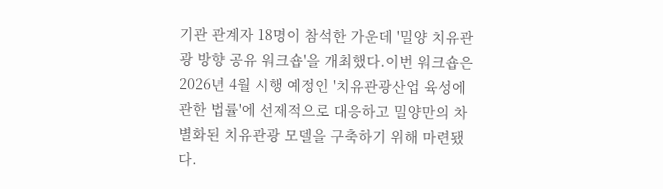기관 관계자 18명이 참석한 가운데 '밀양 치유관광 방향 공유 워크숍'을 개최했다.이번 워크숍은 2026년 4월 시행 예정인 '치유관광산업 육성에 관한 법률'에 선제적으로 대응하고 밀양만의 차별화된 치유관광 모델을 구축하기 위해 마련됐다.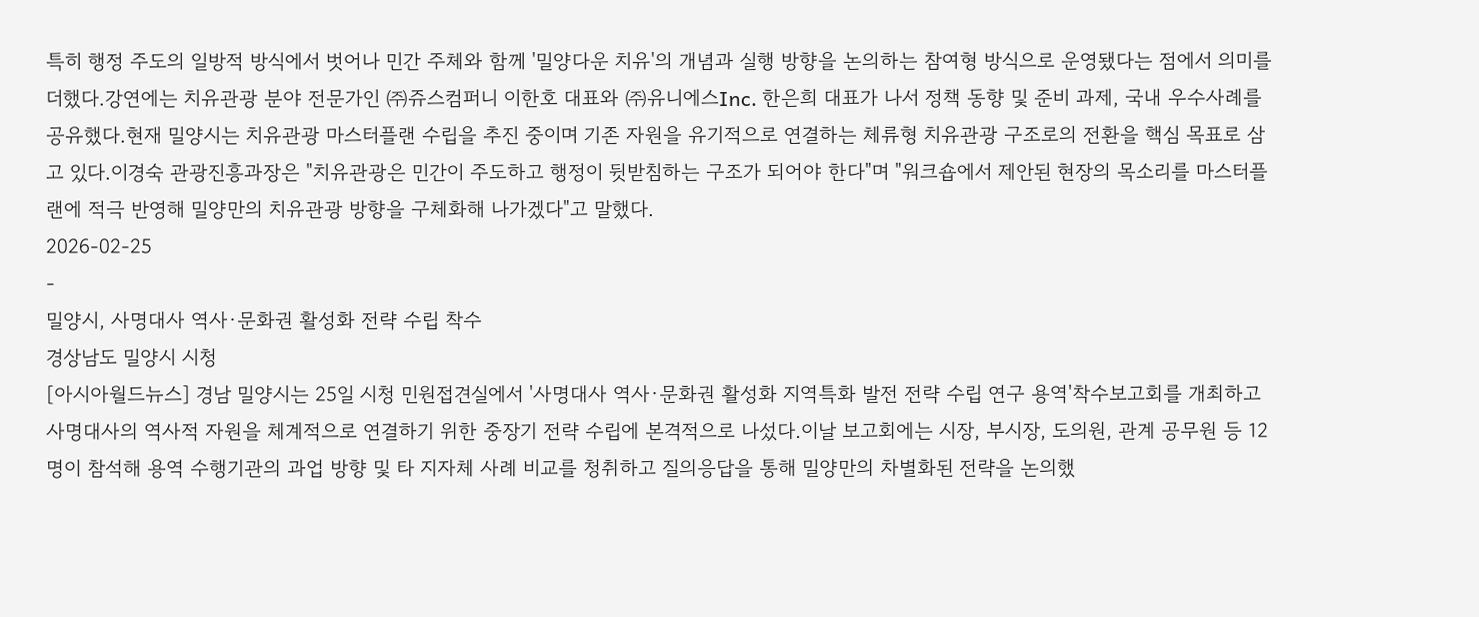특히 행정 주도의 일방적 방식에서 벗어나 민간 주체와 함께 '밀양다운 치유'의 개념과 실행 방향을 논의하는 참여형 방식으로 운영됐다는 점에서 의미를 더했다.강연에는 치유관광 분야 전문가인 ㈜쥬스컴퍼니 이한호 대표와 ㈜유니에스Inc. 한은희 대표가 나서 정책 동향 및 준비 과제, 국내 우수사례를 공유했다.현재 밀양시는 치유관광 마스터플랜 수립을 추진 중이며 기존 자원을 유기적으로 연결하는 체류형 치유관광 구조로의 전환을 핵심 목표로 삼고 있다.이경숙 관광진흥과장은 "치유관광은 민간이 주도하고 행정이 뒷받침하는 구조가 되어야 한다"며 "워크숍에서 제안된 현장의 목소리를 마스터플랜에 적극 반영해 밀양만의 치유관광 방향을 구체화해 나가겠다"고 말했다.
2026-02-25
-
밀양시, 사명대사 역사·문화권 활성화 전략 수립 착수
경상남도 밀양시 시청
[아시아월드뉴스] 경남 밀양시는 25일 시청 민원접견실에서 '사명대사 역사·문화권 활성화 지역특화 발전 전략 수립 연구 용역'착수보고회를 개최하고 사명대사의 역사적 자원을 체계적으로 연결하기 위한 중장기 전략 수립에 본격적으로 나섰다.이날 보고회에는 시장, 부시장, 도의원, 관계 공무원 등 12명이 참석해 용역 수행기관의 과업 방향 및 타 지자체 사례 비교를 청취하고 질의응답을 통해 밀양만의 차별화된 전략을 논의했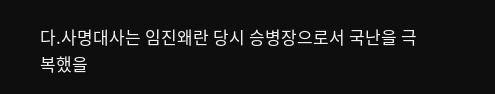다.사명대사는 임진왜란 당시 승병장으로서 국난을 극복했을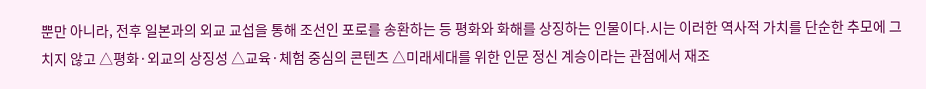뿐만 아니라, 전후 일본과의 외교 교섭을 통해 조선인 포로를 송환하는 등 평화와 화해를 상징하는 인물이다.시는 이러한 역사적 가치를 단순한 추모에 그치지 않고 △평화·외교의 상징성 △교육·체험 중심의 콘텐츠 △미래세대를 위한 인문 정신 계승이라는 관점에서 재조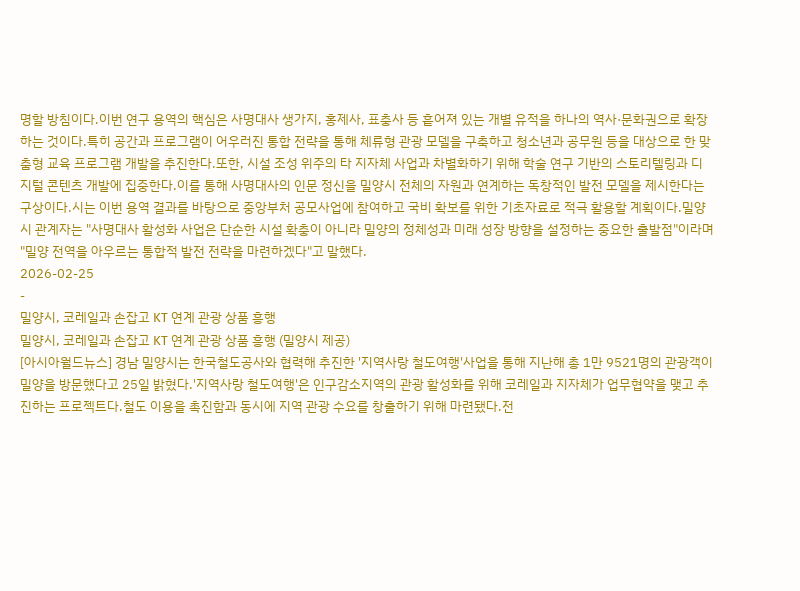명할 방침이다.이번 연구 용역의 핵심은 사명대사 생가지, 홍제사, 표충사 등 흩어져 있는 개별 유적을 하나의 역사·문화권으로 확장하는 것이다.특히 공간과 프로그램이 어우러진 통합 전략을 통해 체류형 관광 모델을 구축하고 청소년과 공무원 등을 대상으로 한 맞춤형 교육 프로그램 개발을 추진한다.또한, 시설 조성 위주의 타 지자체 사업과 차별화하기 위해 학술 연구 기반의 스토리텔링과 디지털 콘텐츠 개발에 집중한다.이를 통해 사명대사의 인문 정신을 밀양시 전체의 자원과 연계하는 독창적인 발전 모델을 제시한다는 구상이다.시는 이번 용역 결과를 바탕으로 중앙부처 공모사업에 참여하고 국비 확보를 위한 기초자료로 적극 활용할 계획이다.밀양시 관계자는 "사명대사 활성화 사업은 단순한 시설 확충이 아니라 밀양의 정체성과 미래 성장 방향을 설정하는 중요한 출발점"이라며 "밀양 전역을 아우르는 통합적 발전 전략을 마련하겠다"고 말했다.
2026-02-25
-
밀양시, 코레일과 손잡고 KT 연계 관광 상품 흥행
밀양시, 코레일과 손잡고 KT 연계 관광 상품 흥행 (밀양시 제공)
[아시아월드뉴스] 경남 밀양시는 한국철도공사와 협력해 추진한 '지역사랑 철도여행'사업을 통해 지난해 총 1만 9521명의 관광객이 밀양을 방문했다고 25일 밝혔다.'지역사랑 철도여행'은 인구감소지역의 관광 활성화를 위해 코레일과 지자체가 업무협약을 맺고 추진하는 프로젝트다.철도 이용을 촉진함과 동시에 지역 관광 수요를 창출하기 위해 마련됐다.전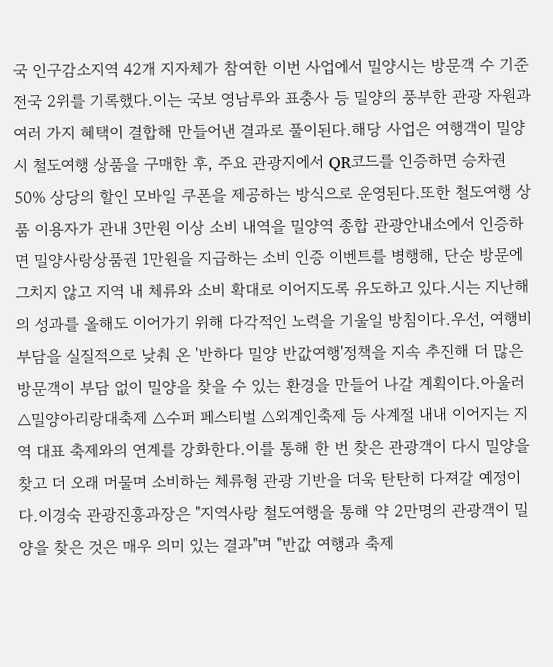국 인구감소지역 42개 지자체가 참여한 이번 사업에서 밀양시는 방문객 수 기준 전국 2위를 기록했다.이는 국보 영남루와 표충사 등 밀양의 풍부한 관광 자원과 여러 가지 혜택이 결합해 만들어낸 결과로 풀이된다.해당 사업은 여행객이 밀양시 철도여행 상품을 구매한 후, 주요 관광지에서 QR코드를 인증하면 승차권 50% 상당의 할인 모바일 쿠폰을 제공하는 방식으로 운영된다.또한 철도여행 상품 이용자가 관내 3만원 이상 소비 내역을 밀양역 종합 관광안내소에서 인증하면 밀양사랑상품권 1만원을 지급하는 소비 인증 이벤트를 병행해, 단순 방문에 그치지 않고 지역 내 체류와 소비 확대로 이어지도록 유도하고 있다.시는 지난해의 성과를 올해도 이어가기 위해 다각적인 노력을 기울일 방침이다.우선, 여행비 부담을 실질적으로 낮춰 온 '반하다 밀양 반값여행'정책을 지속 추진해 더 많은 방문객이 부담 없이 밀양을 찾을 수 있는 환경을 만들어 나갈 계획이다.아울러 △밀양아리랑대축제 △수퍼 페스티벌 △외계인축제 등 사계절 내내 이어지는 지역 대표 축제와의 연계를 강화한다.이를 통해 한 번 찾은 관광객이 다시 밀양을 찾고 더 오래 머물며 소비하는 체류형 관광 기반을 더욱 탄탄히 다져갈 예정이다.이경숙 관광진흥과장은 "지역사랑 철도여행을 통해 약 2만명의 관광객이 밀양을 찾은 것은 매우 의미 있는 결과"며 "반값 여행과 축제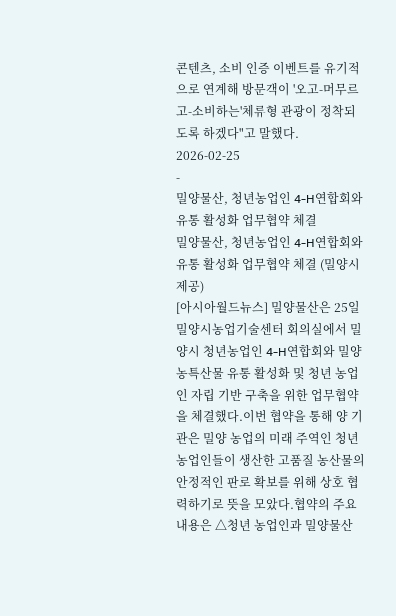콘텐츠, 소비 인증 이벤트를 유기적으로 연계해 방문객이 '오고-머무르고-소비하는'체류형 관광이 정착되도록 하겠다"고 말했다.
2026-02-25
-
밀양물산, 청년농업인 4-H연합회와 유통 활성화 업무협약 체결
밀양물산, 청년농업인 4-H연합회와 유통 활성화 업무협약 체결 (밀양시 제공)
[아시아월드뉴스] 밀양물산은 25일 밀양시농업기술센터 회의실에서 밀양시 청년농업인 4-H연합회와 밀양 농특산물 유통 활성화 및 청년 농업인 자립 기반 구축을 위한 업무협약을 체결했다.이번 협약을 통해 양 기관은 밀양 농업의 미래 주역인 청년 농업인들이 생산한 고품질 농산물의 안정적인 판로 확보를 위해 상호 협력하기로 뜻을 모았다.협약의 주요 내용은 △청년 농업인과 밀양물산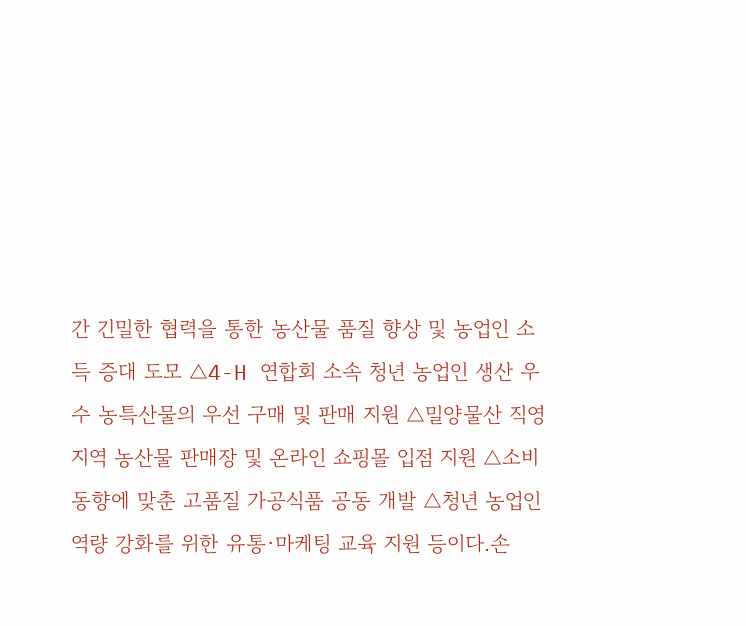간 긴밀한 협력을 통한 농산물 품질 향상 및 농업인 소득 증대 도모 △4-H 연합회 소속 청년 농업인 생산 우수 농특산물의 우선 구매 및 판매 지원 △밀양물산 직영 지역 농산물 판매장 및 온라인 쇼핑몰 입점 지원 △소비 동향에 맞춘 고품질 가공식품 공동 개발 △청년 농업인 역량 강화를 위한 유통·마케팅 교육 지원 등이다.손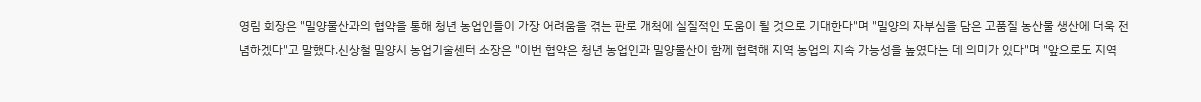영림 회장은 "밀양물산과의 협약을 통해 청년 농업인들이 가장 어려움을 겪는 판로 개척에 실질적인 도움이 될 것으로 기대한다"며 "밀양의 자부심을 담은 고품질 농산물 생산에 더욱 전념하겠다"고 말했다.신상철 밀양시 농업기술센터 소장은 "이번 협약은 청년 농업인과 밀양물산이 함께 협력해 지역 농업의 지속 가능성을 높였다는 데 의미가 있다"며 "앞으로도 지역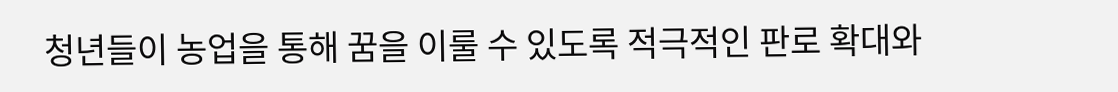청년들이 농업을 통해 꿈을 이룰 수 있도록 적극적인 판로 확대와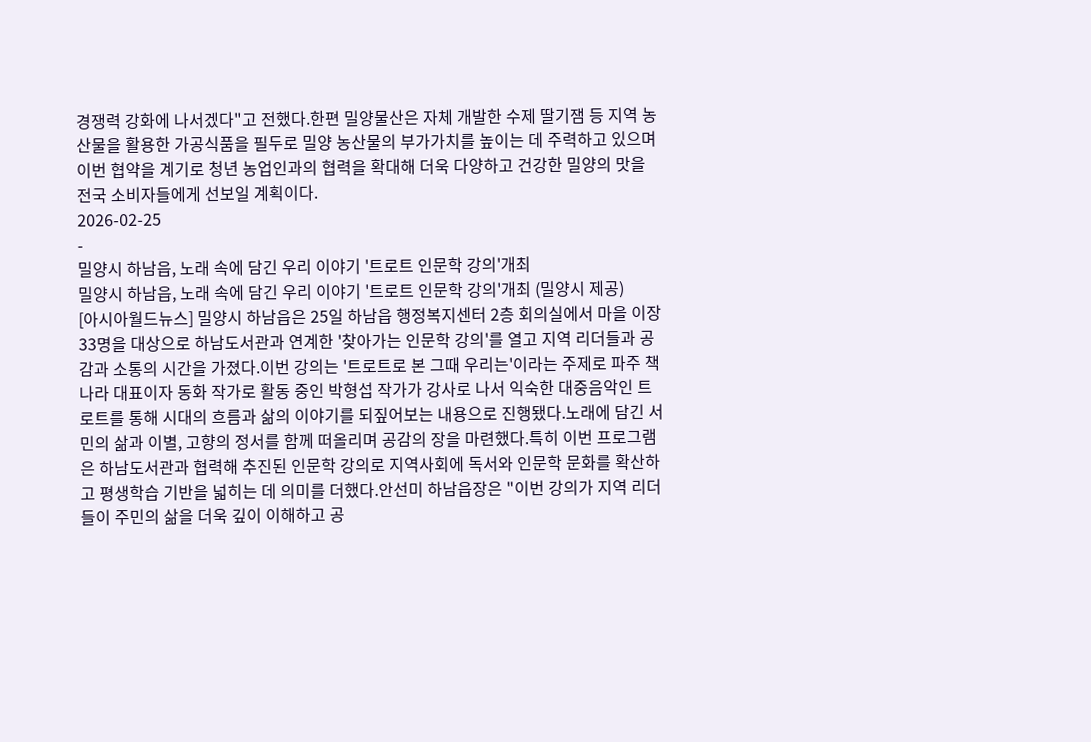경쟁력 강화에 나서겠다"고 전했다.한편 밀양물산은 자체 개발한 수제 딸기잼 등 지역 농산물을 활용한 가공식품을 필두로 밀양 농산물의 부가가치를 높이는 데 주력하고 있으며 이번 협약을 계기로 청년 농업인과의 협력을 확대해 더욱 다양하고 건강한 밀양의 맛을 전국 소비자들에게 선보일 계획이다.
2026-02-25
-
밀양시 하남읍, 노래 속에 담긴 우리 이야기 '트로트 인문학 강의'개최
밀양시 하남읍, 노래 속에 담긴 우리 이야기 '트로트 인문학 강의'개최 (밀양시 제공)
[아시아월드뉴스] 밀양시 하남읍은 25일 하남읍 행정복지센터 2층 회의실에서 마을 이장 33명을 대상으로 하남도서관과 연계한 '찾아가는 인문학 강의'를 열고 지역 리더들과 공감과 소통의 시간을 가졌다.이번 강의는 '트로트로 본 그때 우리는'이라는 주제로 파주 책나라 대표이자 동화 작가로 활동 중인 박형섭 작가가 강사로 나서 익숙한 대중음악인 트로트를 통해 시대의 흐름과 삶의 이야기를 되짚어보는 내용으로 진행됐다.노래에 담긴 서민의 삶과 이별, 고향의 정서를 함께 떠올리며 공감의 장을 마련했다.특히 이번 프로그램은 하남도서관과 협력해 추진된 인문학 강의로 지역사회에 독서와 인문학 문화를 확산하고 평생학습 기반을 넓히는 데 의미를 더했다.안선미 하남읍장은 "이번 강의가 지역 리더들이 주민의 삶을 더욱 깊이 이해하고 공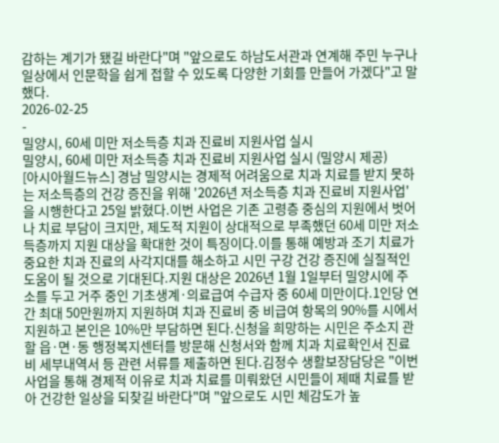감하는 계기가 됐길 바란다"며 "앞으로도 하남도서관과 연계해 주민 누구나 일상에서 인문학을 쉽게 접할 수 있도록 다양한 기회를 만들어 가겠다"고 말했다.
2026-02-25
-
밀양시, 60세 미만 저소득층 치과 진료비 지원사업 실시
밀양시, 60세 미만 저소득층 치과 진료비 지원사업 실시 (밀양시 제공)
[아시아월드뉴스] 경남 밀양시는 경제적 어려움으로 치과 치료를 받지 못하는 저소득층의 건강 증진을 위해 '2026년 저소득층 치과 진료비 지원사업'을 시행한다고 25일 밝혔다.이번 사업은 기존 고령층 중심의 지원에서 벗어나 치료 부담이 크지만, 제도적 지원이 상대적으로 부족했던 60세 미만 저소득층까지 지원 대상을 확대한 것이 특징이다.이를 통해 예방과 조기 치료가 중요한 치과 진료의 사각지대를 해소하고 시민 구강 건강 증진에 실질적인 도움이 될 것으로 기대된다.지원 대상은 2026년 1월 1일부터 밀양시에 주소를 두고 거주 중인 기초생계·의료급여 수급자 중 60세 미만이다.1인당 연간 최대 50만원까지 지원하며 치과 진료비 중 비급여 항목의 90%를 시에서 지원하고 본인은 10%만 부담하면 된다.신청을 희망하는 시민은 주소지 관할 읍·면·동 행정복지센터를 방문해 신청서와 함께 치과 치료확인서 진료비 세부내역서 등 관련 서류를 제출하면 된다.김정수 생활보장담당은 "이번 사업을 통해 경제적 이유로 치과 치료를 미뤄왔던 시민들이 제때 치료를 받아 건강한 일상을 되찾길 바란다"며 "앞으로도 시민 체감도가 높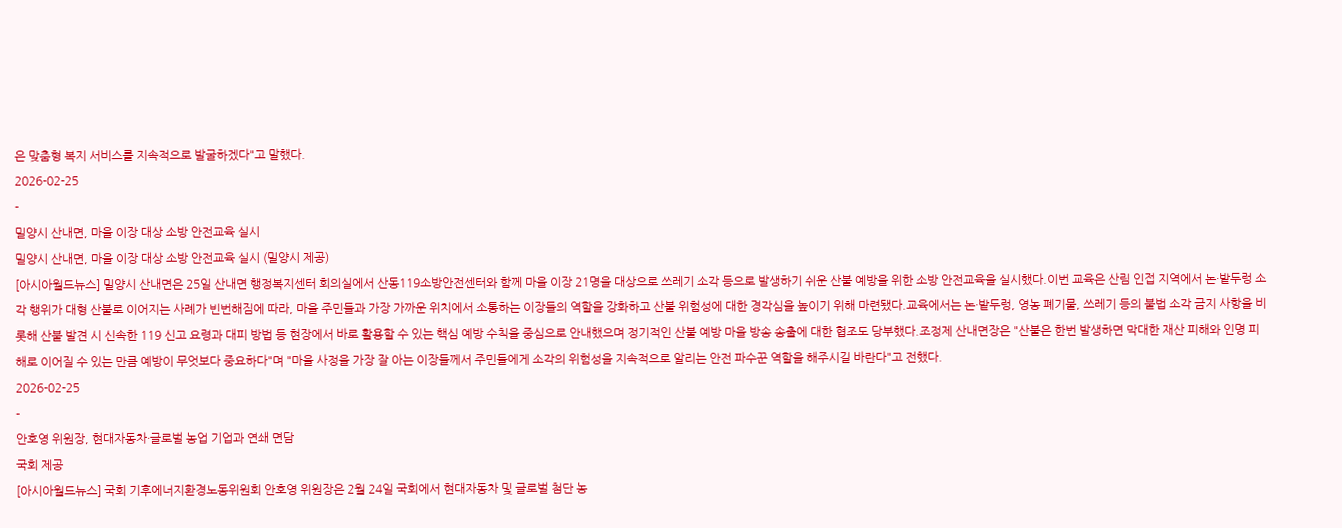은 맞춤형 복지 서비스를 지속적으로 발굴하겠다"고 말했다.
2026-02-25
-
밀양시 산내면, 마을 이장 대상 소방 안전교육 실시
밀양시 산내면, 마을 이장 대상 소방 안전교육 실시 (밀양시 제공)
[아시아월드뉴스] 밀양시 산내면은 25일 산내면 행정복지센터 회의실에서 산동119소방안전센터와 함께 마을 이장 21명을 대상으로 쓰레기 소각 등으로 발생하기 쉬운 산불 예방을 위한 소방 안전교육을 실시했다.이번 교육은 산림 인접 지역에서 논·밭두렁 소각 행위가 대형 산불로 이어지는 사례가 빈번해짐에 따라, 마을 주민들과 가장 가까운 위치에서 소통하는 이장들의 역할을 강화하고 산불 위험성에 대한 경각심을 높이기 위해 마련됐다.교육에서는 논·밭두렁, 영농 폐기물, 쓰레기 등의 불법 소각 금지 사항을 비롯해 산불 발견 시 신속한 119 신고 요령과 대피 방법 등 현장에서 바로 활용할 수 있는 핵심 예방 수칙을 중심으로 안내했으며 정기적인 산불 예방 마을 방송 송출에 대한 협조도 당부했다.조정제 산내면장은 "산불은 한번 발생하면 막대한 재산 피해와 인명 피해로 이어질 수 있는 만큼 예방이 무엇보다 중요하다"며 "마을 사정을 가장 잘 아는 이장들께서 주민들에게 소각의 위험성을 지속적으로 알리는 안전 파수꾼 역할을 해주시길 바란다"고 전했다.
2026-02-25
-
안호영 위원장, 현대자동차·글로벌 농업 기업과 연쇄 면담
국회 제공
[아시아월드뉴스] 국회 기후에너지환경노동위원회 안호영 위원장은 2월 24일 국회에서 현대자동차 및 글로벌 첨단 농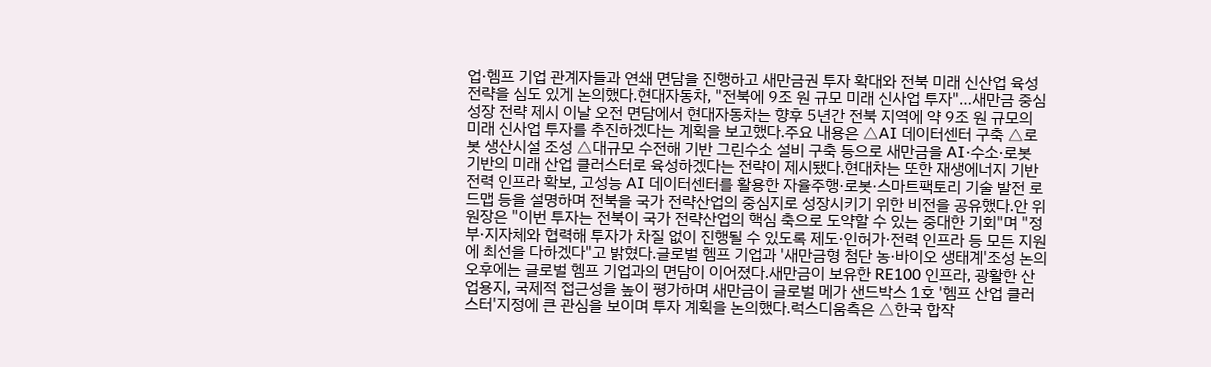업·헴프 기업 관계자들과 연쇄 면담을 진행하고 새만금권 투자 확대와 전북 미래 신산업 육성 전략을 심도 있게 논의했다.현대자동차, "전북에 9조 원 규모 미래 신사업 투자"…새만금 중심 성장 전략 제시 이날 오전 면담에서 현대자동차는 향후 5년간 전북 지역에 약 9조 원 규모의 미래 신사업 투자를 추진하겠다는 계획을 보고했다.주요 내용은 △AI 데이터센터 구축 △로봇 생산시설 조성 △대규모 수전해 기반 그린수소 설비 구축 등으로 새만금을 AI·수소·로봇 기반의 미래 산업 클러스터로 육성하겠다는 전략이 제시됐다.현대차는 또한 재생에너지 기반 전력 인프라 확보, 고성능 AI 데이터센터를 활용한 자율주행·로봇·스마트팩토리 기술 발전 로드맵 등을 설명하며 전북을 국가 전략산업의 중심지로 성장시키기 위한 비전을 공유했다.안 위원장은 "이번 투자는 전북이 국가 전략산업의 핵심 축으로 도약할 수 있는 중대한 기회"며 "정부·지자체와 협력해 투자가 차질 없이 진행될 수 있도록 제도·인허가·전력 인프라 등 모든 지원에 최선을 다하겠다"고 밝혔다.글로벌 헴프 기업과 '새만금형 첨단 농·바이오 생태계'조성 논의 오후에는 글로벌 헴프 기업과의 면담이 이어졌다.새만금이 보유한 RE100 인프라, 광활한 산업용지, 국제적 접근성을 높이 평가하며 새만금이 글로벌 메가 샌드박스 1호 '헴프 산업 클러스터'지정에 큰 관심을 보이며 투자 계획을 논의했다.럭스디움측은 △한국 합작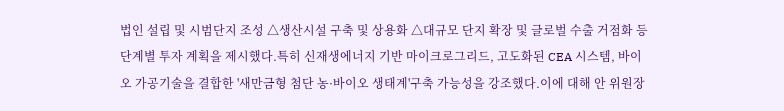법인 설립 및 시범단지 조성 △생산시설 구축 및 상용화 △대규모 단지 확장 및 글로벌 수출 거점화 등 단계별 투자 계획을 제시했다.특히 신재생에너지 기반 마이크로그리드, 고도화된 CEA 시스템, 바이오 가공기술을 결합한 '새만금형 첨단 농·바이오 생태계'구축 가능성을 강조했다.이에 대해 안 위원장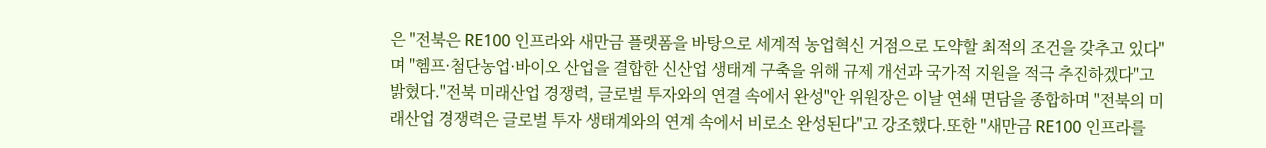은 "전북은 RE100 인프라와 새만금 플랫폼을 바탕으로 세계적 농업혁신 거점으로 도약할 최적의 조건을 갖추고 있다"며 "헴프·첨단농업·바이오 산업을 결합한 신산업 생태계 구축을 위해 규제 개선과 국가적 지원을 적극 추진하겠다"고 밝혔다."전북 미래산업 경쟁력, 글로벌 투자와의 연결 속에서 완성"안 위원장은 이날 연쇄 면담을 종합하며 "전북의 미래산업 경쟁력은 글로벌 투자 생태계와의 연계 속에서 비로소 완성된다"고 강조했다.또한 "새만금 RE100 인프라를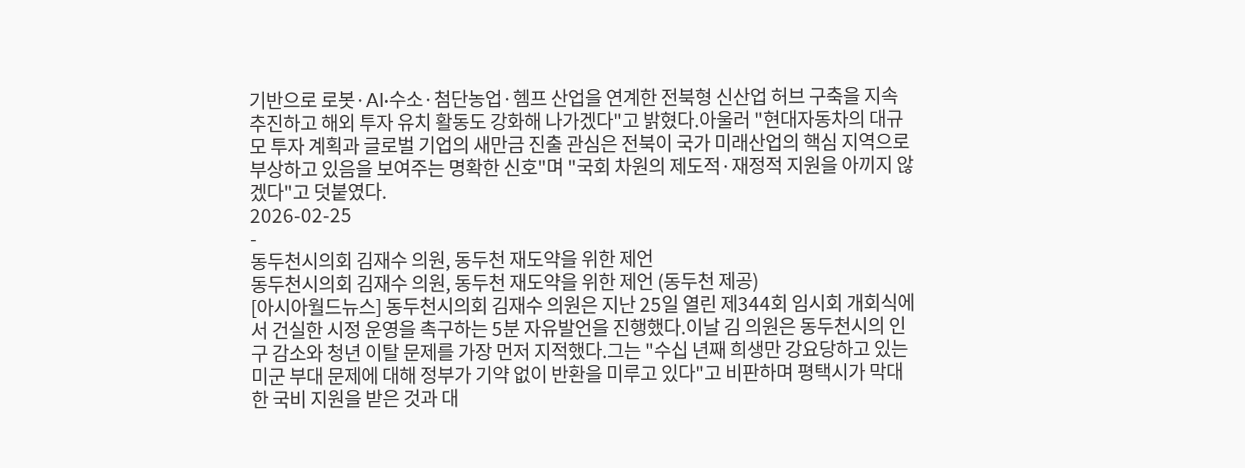기반으로 로봇·AI·수소·첨단농업·헴프 산업을 연계한 전북형 신산업 허브 구축을 지속 추진하고 해외 투자 유치 활동도 강화해 나가겠다"고 밝혔다.아울러 "현대자동차의 대규모 투자 계획과 글로벌 기업의 새만금 진출 관심은 전북이 국가 미래산업의 핵심 지역으로 부상하고 있음을 보여주는 명확한 신호"며 "국회 차원의 제도적·재정적 지원을 아끼지 않겠다"고 덧붙였다.
2026-02-25
-
동두천시의회 김재수 의원, 동두천 재도약을 위한 제언
동두천시의회 김재수 의원, 동두천 재도약을 위한 제언 (동두천 제공)
[아시아월드뉴스] 동두천시의회 김재수 의원은 지난 25일 열린 제344회 임시회 개회식에서 건실한 시정 운영을 촉구하는 5분 자유발언을 진행했다.이날 김 의원은 동두천시의 인구 감소와 청년 이탈 문제를 가장 먼저 지적했다.그는 "수십 년째 희생만 강요당하고 있는 미군 부대 문제에 대해 정부가 기약 없이 반환을 미루고 있다"고 비판하며 평택시가 막대한 국비 지원을 받은 것과 대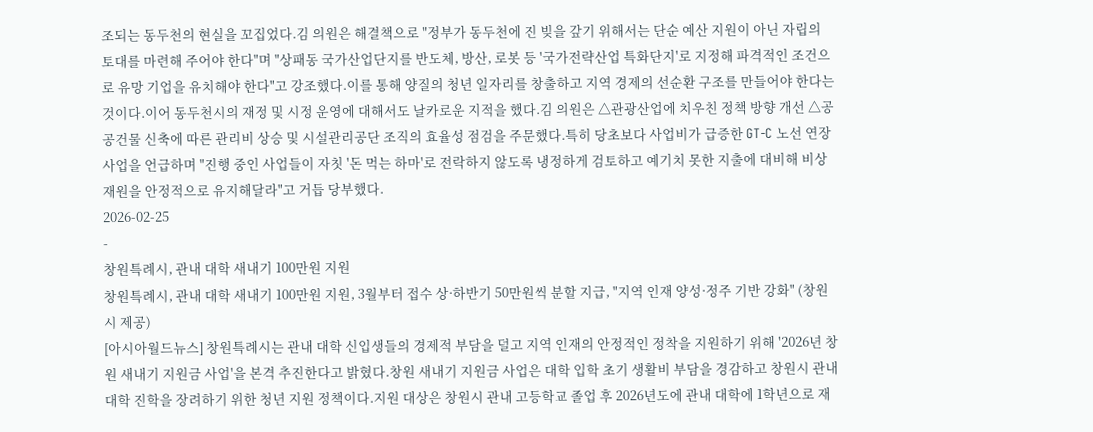조되는 동두천의 현실을 꼬집었다.김 의원은 해결책으로 "정부가 동두천에 진 빚을 갚기 위해서는 단순 예산 지원이 아닌 자립의 토대를 마련해 주어야 한다"며 "상패동 국가산업단지를 반도체, 방산, 로봇 등 '국가전략산업 특화단지'로 지정해 파격적인 조건으로 유망 기업을 유치해야 한다"고 강조했다.이를 통해 양질의 청년 일자리를 창출하고 지역 경제의 선순환 구조를 만들어야 한다는 것이다.이어 동두천시의 재정 및 시정 운영에 대해서도 날카로운 지적을 했다.김 의원은 △관광산업에 치우친 정책 방향 개선 △공공건물 신축에 따른 관리비 상승 및 시설관리공단 조직의 효율성 점검을 주문했다.특히 당초보다 사업비가 급증한 GT-C 노선 연장 사업을 언급하며 "진행 중인 사업들이 자칫 '돈 먹는 하마'로 전락하지 않도록 냉정하게 검토하고 예기치 못한 지출에 대비해 비상 재원을 안정적으로 유지해달라"고 거듭 당부했다.
2026-02-25
-
창원특례시, 관내 대학 새내기 100만원 지원
창원특례시, 관내 대학 새내기 100만원 지원, 3월부터 접수 상·하반기 50만원씩 분할 지급, "지역 인재 양성·정주 기반 강화" (창원시 제공)
[아시아월드뉴스] 창원특례시는 관내 대학 신입생들의 경제적 부담을 덜고 지역 인재의 안정적인 정착을 지원하기 위해 '2026년 창원 새내기 지원금 사업'을 본격 추진한다고 밝혔다.창원 새내기 지원금 사업은 대학 입학 초기 생활비 부담을 경감하고 창원시 관내 대학 진학을 장려하기 위한 청년 지원 정책이다.지원 대상은 창원시 관내 고등학교 졸업 후 2026년도에 관내 대학에 1학년으로 재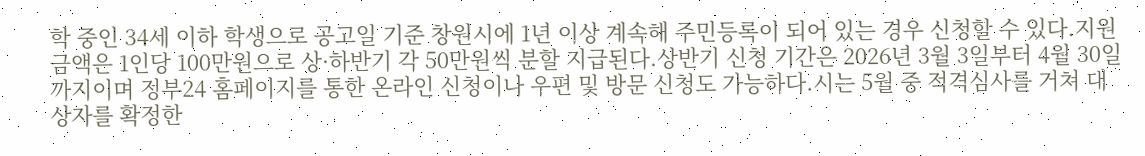학 중인 34세 이하 학생으로 공고일 기준 창원시에 1년 이상 계속해 주민등록이 되어 있는 경우 신청할 수 있다.지원 금액은 1인당 100만원으로 상·하반기 각 50만원씩 분할 지급된다.상반기 신청 기간은 2026년 3월 3일부터 4월 30일까지이며 정부24 홈페이지를 통한 온라인 신청이나 우편 및 방문 신청도 가능하다.시는 5월 중 적격심사를 거쳐 대상자를 확정한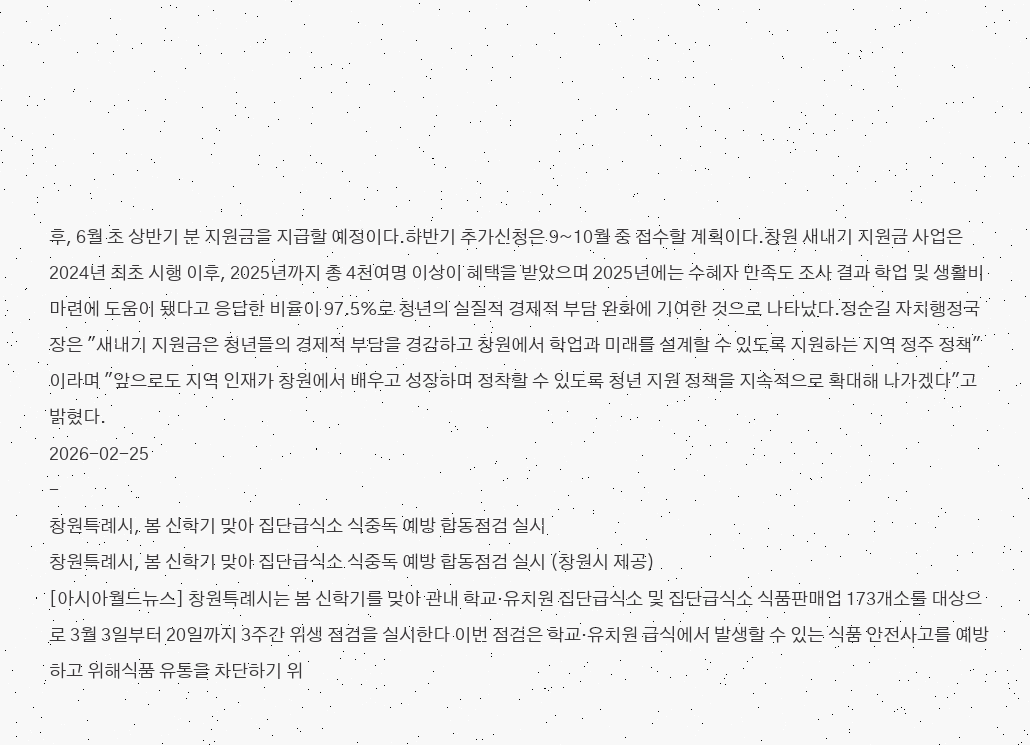후, 6월 초 상반기 분 지원금을 지급할 예정이다.하반기 추가신청은 9~10월 중 접수할 계획이다.창원 새내기 지원금 사업은 2024년 최초 시행 이후, 2025년까지 총 4천여명 이상이 혜택을 받았으며 2025년에는 수혜자 만족도 조사 결과 학업 및 생활비 마련에 도움이 됐다고 응답한 비율이 97.5%로 청년의 실질적 경제적 부담 완화에 기여한 것으로 나타났다.정순길 자치행정국장은 "새내기 지원금은 청년들의 경제적 부담을 경감하고 창원에서 학업과 미래를 설계할 수 있도록 지원하는 지역 정주 정책"이라며 "앞으로도 지역 인재가 창원에서 배우고 성장하며 정착할 수 있도록 청년 지원 정책을 지속적으로 확대해 나가겠다"고 밝혔다.
2026-02-25
-
창원특례시, 봄 신학기 맞아 집단급식소 식중독 예방 합동점검 실시
창원특례시, 봄 신학기 맞아 집단급식소 식중독 예방 합동점검 실시 (창원시 제공)
[아시아월드뉴스] 창원특례시는 봄 신학기를 맞아 관내 학교·유치원 집단급식소 및 집단급식소 식품판매업 173개소를 대상으로 3월 3일부터 20일까지 3주간 위생 점검을 실시한다 이번 점검은 학교·유치원 급식에서 발생할 수 있는 식품 안전사고를 예방하고 위해식품 유통을 차단하기 위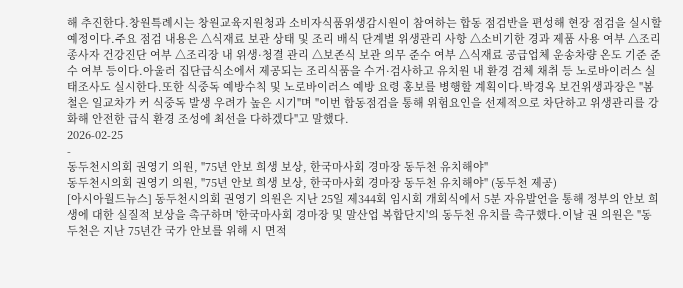해 추진한다.창원특례시는 창원교육지원청과 소비자식품위생감시원이 참여하는 합동 점검반을 편성해 현장 점검을 실시할 예정이다.주요 점검 내용은 △식재료 보관 상태 및 조리 배식 단계별 위생관리 사항 △소비기한 경과 제품 사용 여부 △조리종사자 건강진단 여부 △조리장 내 위생·청결 관리 △보존식 보관 의무 준수 여부 △식재료 공급업체 운송차량 온도 기준 준수 여부 등이다.아울러 집단급식소에서 제공되는 조리식품을 수거·검사하고 유치원 내 환경 검체 채취 등 노로바이러스 실태조사도 실시한다.또한 식중독 예방수칙 및 노로바이러스 예방 요령 홍보를 병행할 계획이다.박경옥 보건위생과장은 "봄철은 일교차가 커 식중독 발생 우려가 높은 시기"며 "이번 합동점검을 통해 위험요인을 선제적으로 차단하고 위생관리를 강화해 안전한 급식 환경 조성에 최선을 다하겠다"고 말했다.
2026-02-25
-
동두천시의회 권영기 의원, "75년 안보 희생 보상, 한국마사회 경마장 동두천 유치해야"
동두천시의회 권영기 의원, "75년 안보 희생 보상, 한국마사회 경마장 동두천 유치해야" (동두천 제공)
[아시아월드뉴스] 동두천시의회 권영기 의원은 지난 25일 제344회 임시회 개회식에서 5분 자유발언을 통해 정부의 안보 희생에 대한 실질적 보상을 촉구하며 '한국마사회 경마장 및 말산업 복합단지'의 동두천 유치를 촉구했다.이날 권 의원은 "동두천은 지난 75년간 국가 안보를 위해 시 면적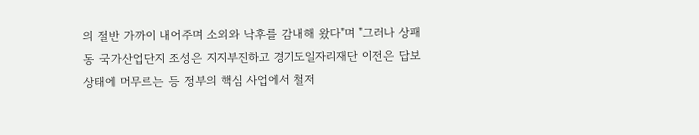의 절반 가까이 내어주며 소외와 낙후를 감내해 왔다"며 "그러나 상패동 국가산업단지 조성은 지지부진하고 경기도일자리재단 이전은 답보 상태에 머무르는 등 정부의 핵심 사업에서 철저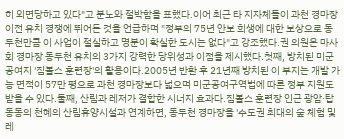히 외면당하고 있다"고 분노와 절박함을 표했다.이어 최근 타 지자체들이 과천 경마장 이전 유치 경쟁에 뛰어든 것을 언급하며 "정부의 75년 안보 희생에 대한 보상으로 동두천만큼 이 사업이 절실하고 명분이 확실한 도시는 없다"고 강조했다.권 의원은 마사회 경마장 동두천 유치의 3가지 강력한 당위성과 이점을 제시했다.첫째, 방치된 미군 공여지 '짐볼스 훈련장'의 활용이다.2005년 반환 후 21년째 방치된 이 부지는 개발 가능 면적이 57만 평으로 과천 경마장보다 넓으며 미군공여구역법에 따른 정부 지원도 받을 수 있다.둘째, 산림과 레저가 결합한 시너지 효과다.짐볼스 훈련장 인근 광암·탑동동의 천혜의 산림휴양시설과 연계하면, 동두천 경마장을 '수도권 최대의 숲 체험 및 레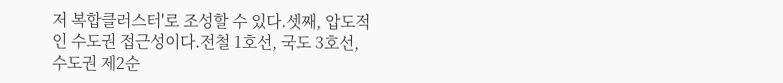저 복합클러스터'로 조성할 수 있다.셋째, 압도적인 수도권 접근성이다.전철 1호선, 국도 3호선, 수도권 제2순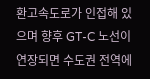환고속도로가 인접해 있으며 향후 GT-C 노선이 연장되면 수도권 전역에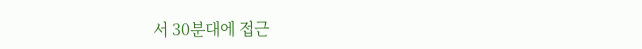서 30분대에 접근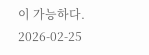이 가능하다.
2026-02-25